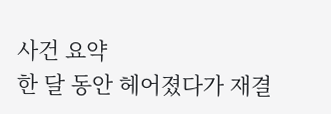사건 요약
한 달 동안 헤어졌다가 재결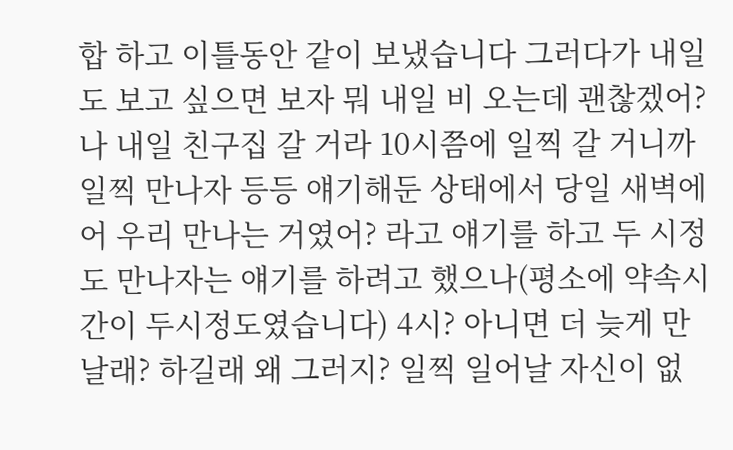합 하고 이틀동안 같이 보냈습니다 그러다가 내일도 보고 싶으면 보자 뭐 내일 비 오는데 괜찮겠어? 나 내일 친구집 갈 거라 10시쯤에 일찍 갈 거니까 일찍 만나자 등등 얘기해둔 상태에서 당일 새벽에 어 우리 만나는 거였어? 라고 얘기를 하고 두 시정도 만나자는 얘기를 하려고 했으나(평소에 약속시간이 두시정도였습니다) 4시? 아니면 더 늦게 만날래? 하길래 왜 그러지? 일찍 일어날 자신이 없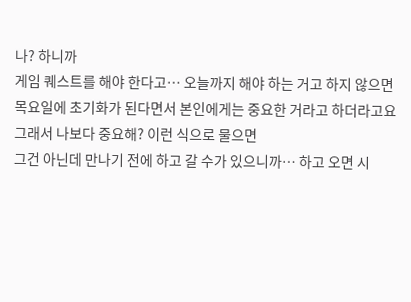나? 하니까
게임 퀘스트를 해야 한다고… 오늘까지 해야 하는 거고 하지 않으면 목요일에 초기화가 된다면서 본인에게는 중요한 거라고 하더라고요
그래서 나보다 중요해? 이런 식으로 물으면
그건 아닌데 만나기 전에 하고 갈 수가 있으니까… 하고 오면 시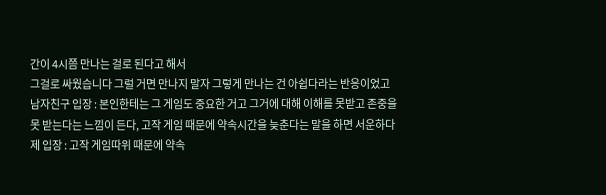간이 4시쯤 만나는 걸로 된다고 해서
그걸로 싸웠습니다 그럴 거면 만나지 말자 그렇게 만나는 건 아쉽다라는 반응이었고
남자친구 입장 : 본인한테는 그 게임도 중요한 거고 그거에 대해 이해를 못받고 존중을 못 받는다는 느낌이 든다, 고작 게임 때문에 약속시간을 늦춘다는 말을 하면 서운하다
제 입장 : 고작 게임따위 때문에 약속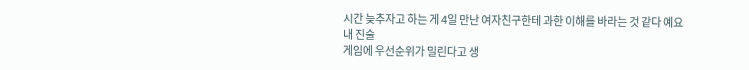시간 늦추자고 하는 게 4일 만난 여자친구한테 과한 이해를 바라는 것 같다 예요
내 진술
게임에 우선순위가 밀린다고 생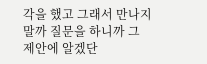각을 했고 그래서 만나지 말까 질문을 하니까 그 제안에 알겠단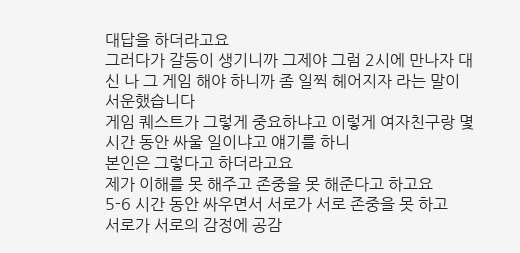대답을 하더라고요
그러다가 갈등이 생기니까 그제야 그럼 2시에 만나자 대신 나 그 게임 해야 하니까 좀 일찍 헤어지자 라는 말이 서운했습니다
게임 퀘스트가 그렇게 중요하냐고 이렇게 여자친구랑 몇 시간 동안 싸울 일이냐고 얘기를 하니
본인은 그렇다고 하더라고요
제가 이해를 못 해주고 존중을 못 해준다고 하고요
5-6 시간 동안 싸우면서 서로가 서로 존중을 못 하고
서로가 서로의 감정에 공감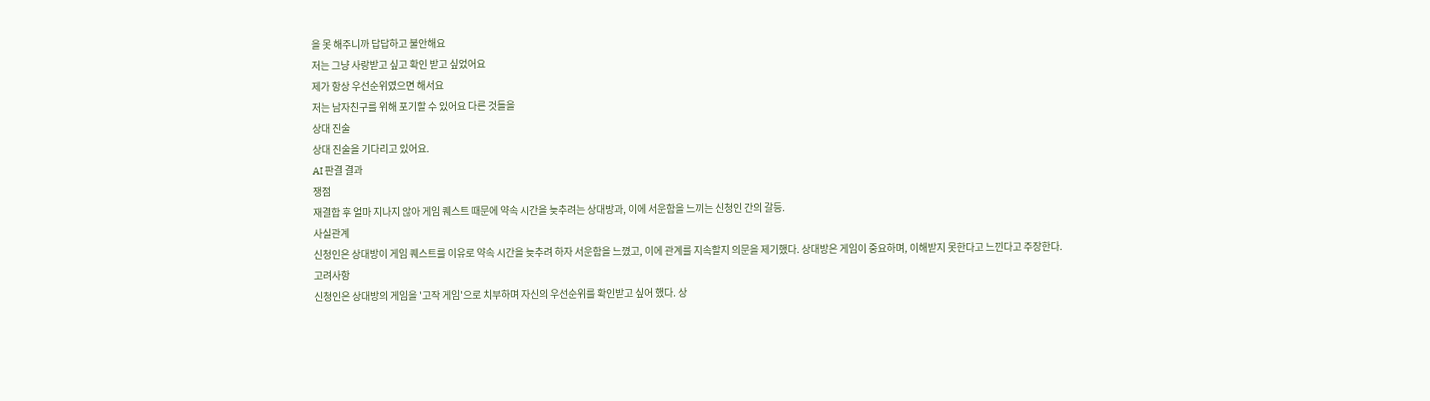을 못 해주니까 답답하고 불안해요
저는 그냥 사랑받고 싶고 확인 받고 싶었어요
제가 항상 우선순위였으면 해서요
저는 남자친구를 위해 포기할 수 있어요 다른 것들을
상대 진술
상대 진술을 기다리고 있어요.
AI 판결 결과
쟁점
재결합 후 얼마 지나지 않아 게임 퀘스트 때문에 약속 시간을 늦추려는 상대방과, 이에 서운함을 느끼는 신청인 간의 갈등.
사실관계
신청인은 상대방이 게임 퀘스트를 이유로 약속 시간을 늦추려 하자 서운함을 느꼈고, 이에 관계를 지속할지 의문을 제기했다. 상대방은 게임이 중요하며, 이해받지 못한다고 느낀다고 주장한다.
고려사항
신청인은 상대방의 게임을 '고작 게임'으로 치부하며 자신의 우선순위를 확인받고 싶어 했다. 상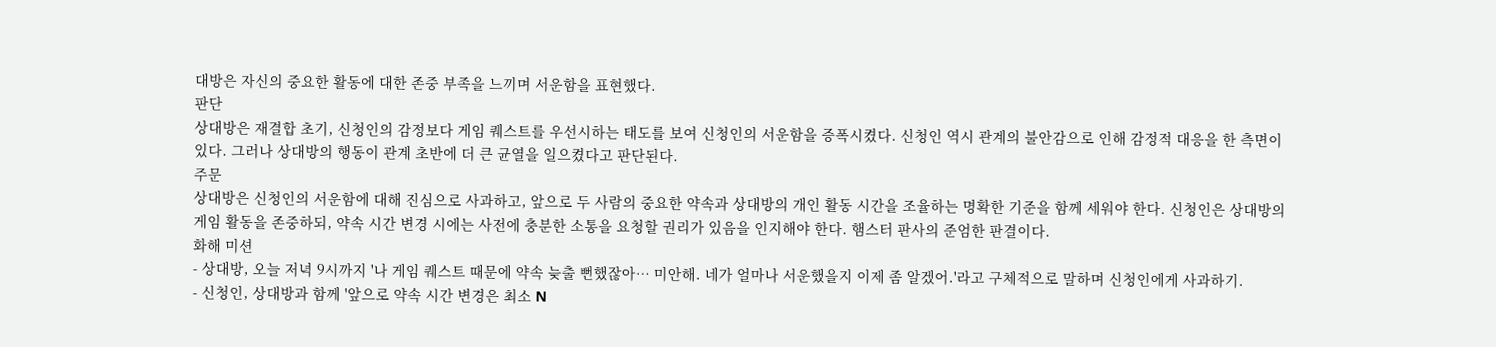대방은 자신의 중요한 활동에 대한 존중 부족을 느끼며 서운함을 표현했다.
판단
상대방은 재결합 초기, 신청인의 감정보다 게임 퀘스트를 우선시하는 태도를 보여 신청인의 서운함을 증폭시켰다. 신청인 역시 관계의 불안감으로 인해 감정적 대응을 한 측면이 있다. 그러나 상대방의 행동이 관계 초반에 더 큰 균열을 일으켰다고 판단된다.
주문
상대방은 신청인의 서운함에 대해 진심으로 사과하고, 앞으로 두 사람의 중요한 약속과 상대방의 개인 활동 시간을 조율하는 명확한 기준을 함께 세워야 한다. 신청인은 상대방의 게임 활동을 존중하되, 약속 시간 변경 시에는 사전에 충분한 소통을 요청할 권리가 있음을 인지해야 한다. 햄스터 판사의 준엄한 판결이다.
화해 미션
- 상대방, 오늘 저녁 9시까지 '나 게임 퀘스트 때문에 약속 늦출 뻔했잖아… 미안해. 네가 얼마나 서운했을지 이제 좀 알겠어.'라고 구체적으로 말하며 신청인에게 사과하기.
- 신청인, 상대방과 함께 '앞으로 약속 시간 변경은 최소 N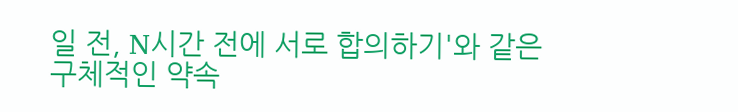일 전, N시간 전에 서로 합의하기'와 같은 구체적인 약속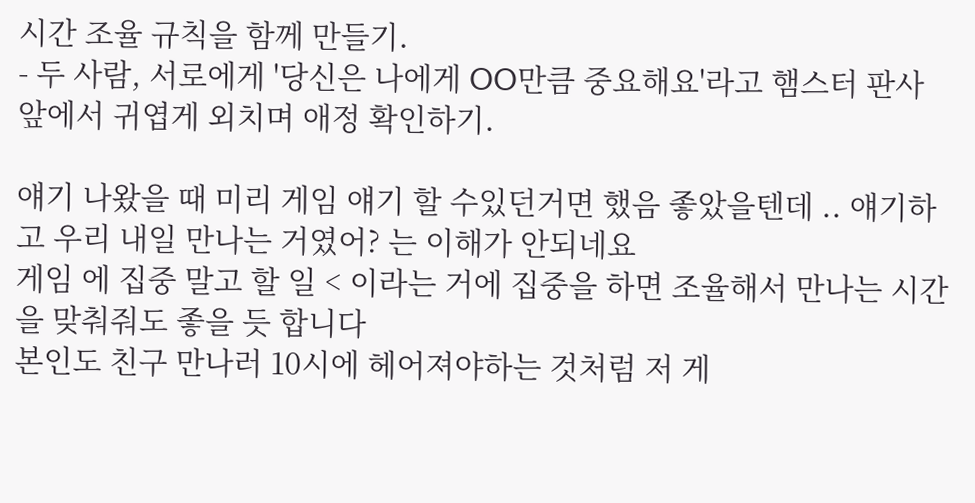시간 조율 규칙을 함께 만들기.
- 두 사람, 서로에게 '당신은 나에게 OO만큼 중요해요'라고 햄스터 판사 앞에서 귀엽게 외치며 애정 확인하기.

얘기 나왔을 때 미리 게임 얘기 할 수있던거면 했음 좋았을텐데 .. 얘기하고 우리 내일 만나는 거였어? 는 이해가 안되네요
게임 에 집중 말고 할 일 < 이라는 거에 집중을 하면 조율해서 만나는 시간을 맞춰줘도 좋을 듯 합니다
본인도 친구 만나러 10시에 헤어져야하는 것처럼 저 게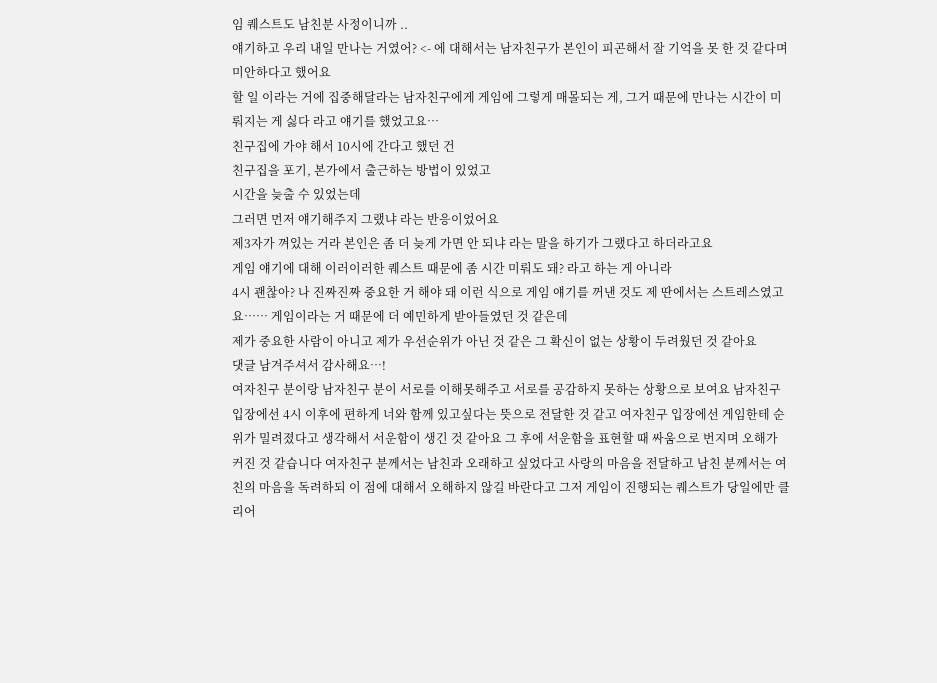임 퀘스트도 남친분 사정이니까 ..
얘기하고 우리 내일 만나는 거였어? <- 에 대해서는 남자친구가 본인이 피곤해서 잘 기억을 못 한 것 같다며 미안하다고 했어요
할 일 이라는 거에 집중해달라는 남자친구에게 게임에 그렇게 매몰되는 게, 그거 때문에 만나는 시간이 미뤄지는 게 싫다 라고 얘기를 했었고요…
친구집에 가야 해서 10시에 간다고 했던 건
친구집을 포기, 본가에서 출근하는 방법이 있었고
시간을 늦출 수 있었는데
그러면 먼저 얘기해주지 그랬냐 라는 반응이었어요
제3자가 껴있는 거라 본인은 좀 더 늦게 가면 안 되냐 라는 말을 하기가 그랬다고 하더라고요
게임 얘기에 대해 이러이러한 퀘스트 때문에 좀 시간 미뤄도 돼? 라고 하는 게 아니라
4시 괜찮아? 나 진짜진짜 중요한 거 해야 돼 이런 식으로 게임 얘기를 꺼낸 것도 제 딴에서는 스트레스였고요…… 게임이라는 거 때문에 더 예민하게 받아들였던 것 같은데
제가 중요한 사람이 아니고 제가 우선순위가 아닌 것 같은 그 확신이 없는 상황이 두려웠던 것 같아요
댓글 남겨주셔서 감사해요…!
여자친구 분이랑 남자친구 분이 서로를 이해못해주고 서로를 공감하지 못하는 상황으로 보여요 남자친구입장에선 4시 이후에 편하게 너와 함께 있고싶다는 뜻으로 전달한 것 같고 여자친구 입장에선 게임한테 순위가 밀려졌다고 생각해서 서운함이 생긴 것 같아요 그 후에 서운함을 표현할 때 싸움으로 번지며 오해가 커진 것 같습니다 여자친구 분께서는 남친과 오래하고 싶었다고 사랑의 마음을 전달하고 남친 분께서는 여친의 마음을 독려하되 이 점에 대해서 오해하지 않길 바란다고 그저 게임이 진행되는 퀘스트가 당일에만 클리어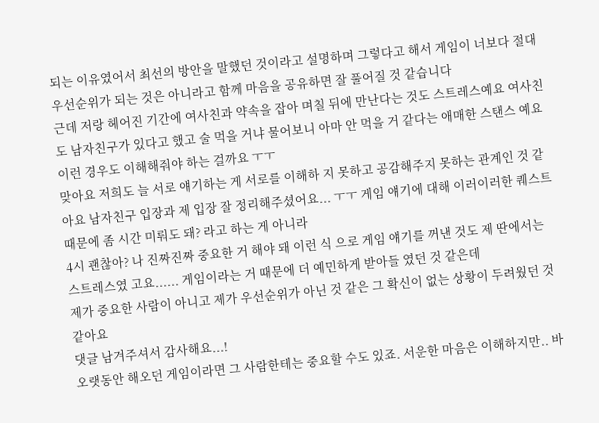되는 이유였어서 최선의 방안을 말했던 것이라고 설명하며 그렇다고 해서 게임이 너보다 절대 우선순위가 되는 것은 아니라고 함께 마음을 공유하면 잘 풀어질 것 같습니다
근데 저랑 헤어진 기간에 여사친과 약속을 잡아 며칠 뒤에 만난다는 것도 스트레스예요 여사친도 남자친구가 있다고 했고 술 먹을 거냐 물어보니 아마 안 먹을 거 같다는 애매한 스탠스 예요 이런 경우도 이해해줘야 하는 걸까요 ㅜㅜ
맞아요 저희도 늘 서로 얘기하는 게 서로를 이해하 지 못하고 공감해주지 못하는 관계인 것 같아요 남자친구 입장과 제 입장 잘 정리해주셨어요... ㅜㅜ 게임 얘기에 대해 이러이러한 퀘스트 때문에 좀 시간 미뤄도 돼? 라고 하는 게 아니라
4시 괜찮아? 나 진짜진짜 중요한 거 해야 돼 이런 식 으로 게임 얘기를 꺼낸 것도 제 딴에서는 스트레스였 고요...... 게임이라는 거 때문에 더 예민하게 받아들 였던 것 같은데
제가 중요한 사람이 아니고 제가 우선순위가 아닌 것 같은 그 확신이 없는 상황이 두려웠던 것 같아요
댓글 남겨주셔서 감사해요...!
오랫동안 해오던 게임이라면 그 사람한테는 중요할 수도 있죠. 서운한 마음은 이해하지만.. 바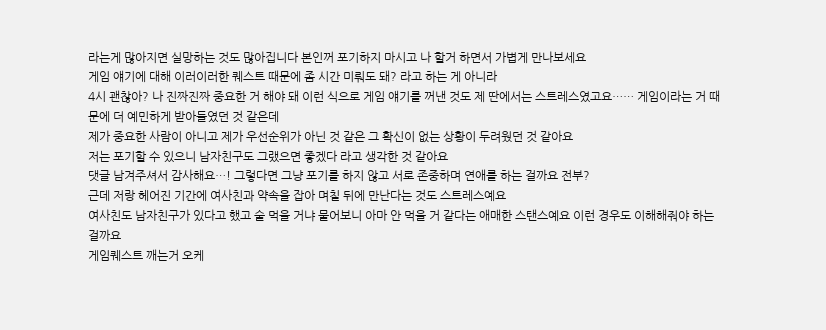라는게 많아지면 실망하는 것도 많아집니다 본인꺼 포기하지 마시고 나 할거 하면서 가볍게 만나보세요
게임 얘기에 대해 이러이러한 퀘스트 때문에 좀 시간 미뤄도 돼? 라고 하는 게 아니라
4시 괜찮아? 나 진짜진짜 중요한 거 해야 돼 이런 식으로 게임 얘기를 꺼낸 것도 제 딴에서는 스트레스였고요…… 게임이라는 거 때문에 더 예민하게 받아들였던 것 같은데
제가 중요한 사람이 아니고 제가 우선순위가 아닌 것 같은 그 확신이 없는 상황이 두려웠던 것 같아요
저는 포기할 수 있으니 남자친구도 그랬으면 좋겠다 라고 생각한 것 같아요
댓글 남겨주셔서 감사해요…! 그렇다면 그냥 포기를 하지 않고 서로 존중하며 연애를 하는 걸까요 전부?
근데 저랑 헤어진 기간에 여사친과 약속을 잡아 며칠 뒤에 만난다는 것도 스트레스예요
여사친도 남자친구가 있다고 했고 술 먹을 거냐 물어보니 아마 안 먹을 거 같다는 애매한 스탠스예요 이런 경우도 이해해줘야 하는 걸까요
게임퀘스트 깨는거 오케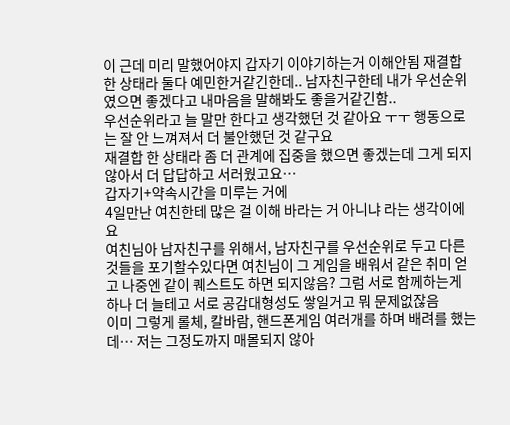이 근데 미리 말했어야지 갑자기 이야기하는거 이해안됨 재결합한 상태라 둘다 예민한거같긴한데.. 남자친구한테 내가 우선순위였으면 좋겠다고 내마음을 말해봐도 좋을거같긴함..
우선순위라고 늘 말만 한다고 생각했던 것 같아요 ㅜㅜ 행동으로는 잘 안 느껴져서 더 불안했던 것 같구요
재결합 한 상태라 좀 더 관계에 집중을 했으면 좋겠는데 그게 되지 않아서 더 답답하고 서러웠고요…
갑자기+약속시간을 미루는 거에
4일만난 여친한테 많은 걸 이해 바라는 거 아니냐 라는 생각이에요
여친님아 남자친구를 위해서, 남자친구를 우선순위로 두고 다른것들을 포기할수있다면 여친님이 그 게임을 배워서 같은 취미 얻고 나중엔 같이 퀘스트도 하면 되지않음? 그럼 서로 함께하는게 하나 더 늘테고 서로 공감대형성도 쌓일거고 뭐 문제없잖음
이미 그렇게 롤체, 칼바람, 핸드폰게임 여러개를 하며 배려를 했는데… 저는 그정도까지 매몰되지 않아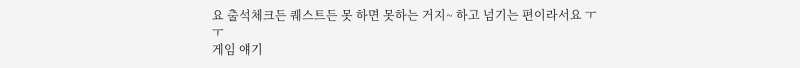요 출석체크든 퀘스트든 못 하면 못하는 거지~ 하고 넘기는 편이라서요 ㅜㅜ
게임 얘기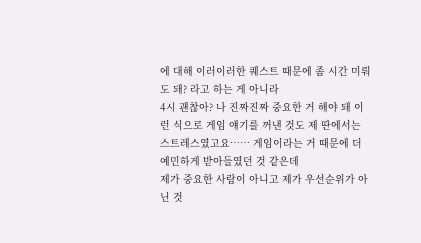에 대해 이러이러한 퀘스트 때문에 좀 시간 미뤄도 돼? 라고 하는 게 아니라
4시 괜찮아? 나 진짜진짜 중요한 거 해야 돼 이런 식으로 게임 얘기를 꺼낸 것도 제 딴에서는 스트레스였고요…… 게임이라는 거 때문에 더 예민하게 받아들였던 것 같은데
제가 중요한 사람이 아니고 제가 우선순위가 아닌 것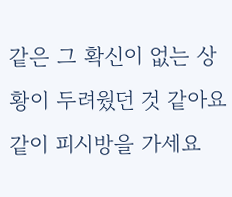같은 그 확신이 없는 상황이 두려웠던 것 같아요
같이 피시방을 가세요